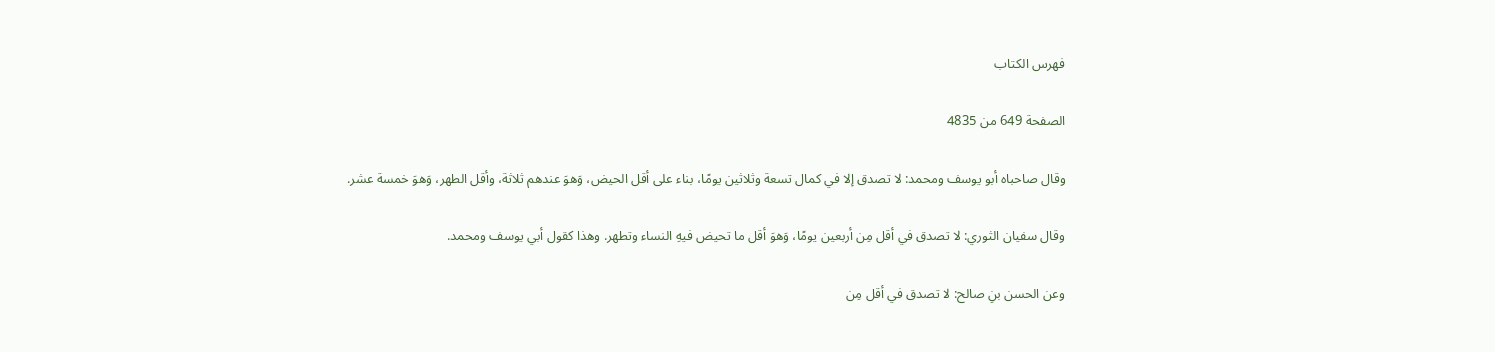فهرس الكتاب

الصفحة 649 من 4835

وقال صاحباه أبو يوسف ومحمد: لا تصدق إلا في كمال تسعة وثلاثين يومًا، بناء على أقل الحيض، وَهوَ عندهم ثلاثة، وأقل الطهر، وَهوَ خمسة عشر.

وقال سفيان الثوري: لا تصدق في أقل مِن أربعين يومًا، وَهوَ أقل ما تحيض فيهِ النساء وتطهر. وهذا كقول أبي يوسف ومحمد.

وعن الحسن بنِ صالح: لا تصدق في أقل مِن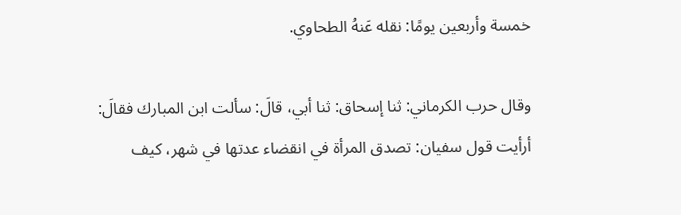خمسة وأربعين يومًا: نقله عَنهُ الطحاوي.

وقال حرب الكرماني: ثنا إسحاق: ثنا أبي، قالَ: سألت ابن المبارك فقالَ: أرأيت قول سفيان: تصدق المرأة في انقضاء عدتها في شهر، كيف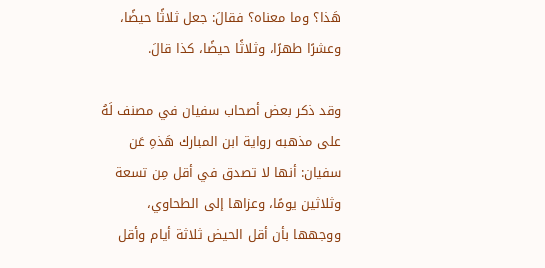هَذا؟ وما معناه؟ فقالَ: جعل ثلاثًا حيضًا، وعشرًا طهرًا، وثلاثًا حيضًا، كذا قالَ.

وقد ذكر بعض أصحاب سفيان في مصنف لَهُ على مذهبه رواية ابن المبارك هَذهِ عَن سفيان: أنها لا تصدق في أقل مِن تسعة وثلاثين يومًا، وعزاها إلى الطحاوي، ووجهها بأن أقل الحيض ثلاثة أيام وأقل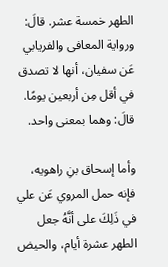الطهر خمسة عشر. قالَ: ورواية المعافى والفريابي عَن سفيان، أنها لا تصدق في أقل مِن أربعين يومًا. قالَ: وهما بمعنى واحد.

وأما إسحاق بنِ راهويه، فإنه حمل المروي عَن علي في ذَلِكَ على أنَّهُ جعل الطهر عشرة أيام، والحيض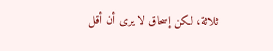ثلاثة، لكن إسحاق لا يرى أن أقل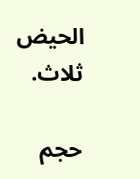الحيض ثلاث.

حجم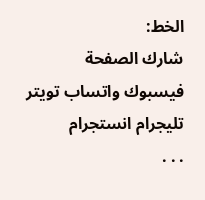الخط:
شارك الصفحة
فيسبوك واتساب تويتر تليجرام انستجرام
. . .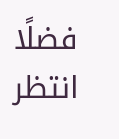فضلًا انتظر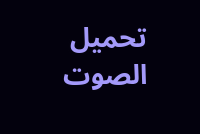تحميل الصوت